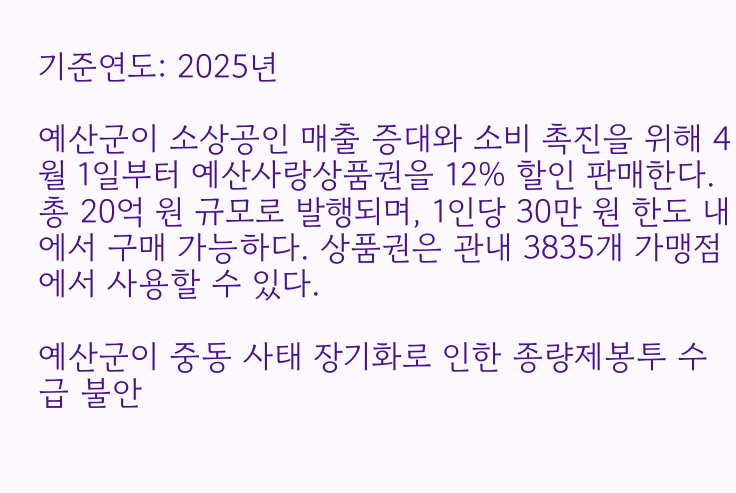기준연도: 2025년

예산군이 소상공인 매출 증대와 소비 촉진을 위해 4월 1일부터 예산사랑상품권을 12% 할인 판매한다. 총 20억 원 규모로 발행되며, 1인당 30만 원 한도 내에서 구매 가능하다. 상품권은 관내 3835개 가맹점에서 사용할 수 있다.

예산군이 중동 사태 장기화로 인한 종량제봉투 수급 불안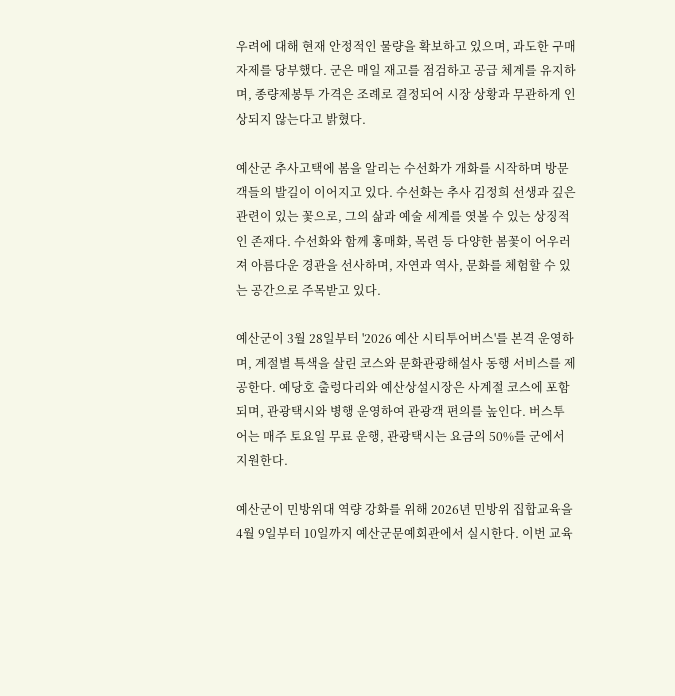우려에 대해 현재 안정적인 물량을 확보하고 있으며, 과도한 구매 자제를 당부했다. 군은 매일 재고를 점검하고 공급 체계를 유지하며, 종량제봉투 가격은 조례로 결정되어 시장 상황과 무관하게 인상되지 않는다고 밝혔다.

예산군 추사고택에 봄을 알리는 수선화가 개화를 시작하며 방문객들의 발길이 이어지고 있다. 수선화는 추사 김정희 선생과 깊은 관련이 있는 꽃으로, 그의 삶과 예술 세계를 엿볼 수 있는 상징적인 존재다. 수선화와 함께 홍매화, 목련 등 다양한 봄꽃이 어우러져 아름다운 경관을 선사하며, 자연과 역사, 문화를 체험할 수 있는 공간으로 주목받고 있다.

예산군이 3월 28일부터 '2026 예산 시티투어버스'를 본격 운영하며, 계절별 특색을 살린 코스와 문화관광해설사 동행 서비스를 제공한다. 예당호 출렁다리와 예산상설시장은 사계절 코스에 포함되며, 관광택시와 병행 운영하여 관광객 편의를 높인다. 버스투어는 매주 토요일 무료 운행, 관광택시는 요금의 50%를 군에서 지원한다.

예산군이 민방위대 역량 강화를 위해 2026년 민방위 집합교육을 4월 9일부터 10일까지 예산군문예회관에서 실시한다. 이번 교육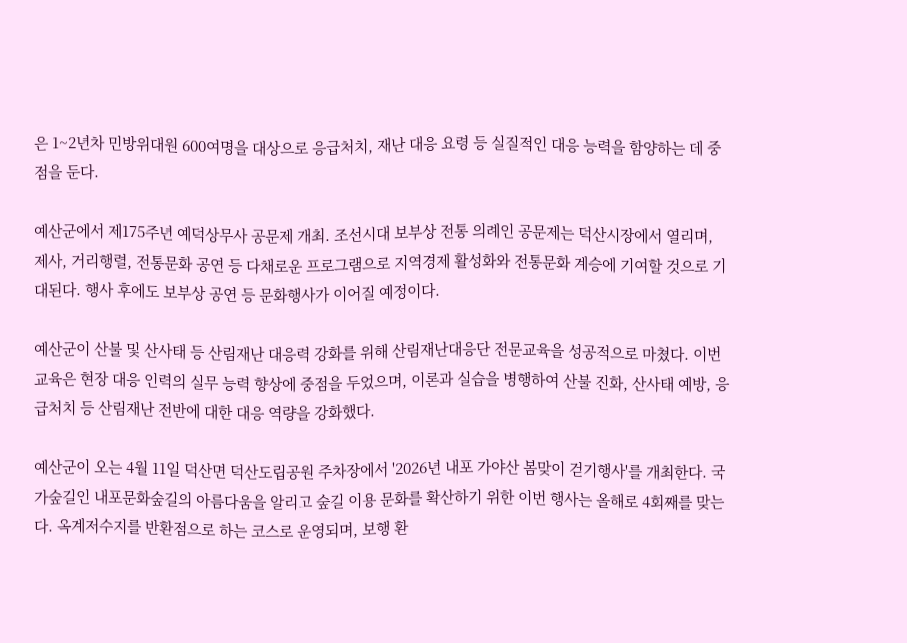은 1~2년차 민방위대원 600여명을 대상으로 응급처치, 재난 대응 요령 등 실질적인 대응 능력을 함양하는 데 중점을 둔다.

예산군에서 제175주년 예덕상무사 공문제 개최. 조선시대 보부상 전통 의례인 공문제는 덕산시장에서 열리며, 제사, 거리행렬, 전통문화 공연 등 다채로운 프로그램으로 지역경제 활성화와 전통문화 계승에 기여할 것으로 기대된다. 행사 후에도 보부상 공연 등 문화행사가 이어질 예정이다.

예산군이 산불 및 산사태 등 산림재난 대응력 강화를 위해 산림재난대응단 전문교육을 성공적으로 마쳤다. 이번 교육은 현장 대응 인력의 실무 능력 향상에 중점을 두었으며, 이론과 실습을 병행하여 산불 진화, 산사태 예방, 응급처치 등 산림재난 전반에 대한 대응 역량을 강화했다.

예산군이 오는 4월 11일 덕산면 덕산도립공원 주차장에서 '2026년 내포 가야산 봄맞이 걷기행사'를 개최한다. 국가숲길인 내포문화숲길의 아름다움을 알리고 숲길 이용 문화를 확산하기 위한 이번 행사는 올해로 4회째를 맞는다. 옥계저수지를 반환점으로 하는 코스로 운영되며, 보행 환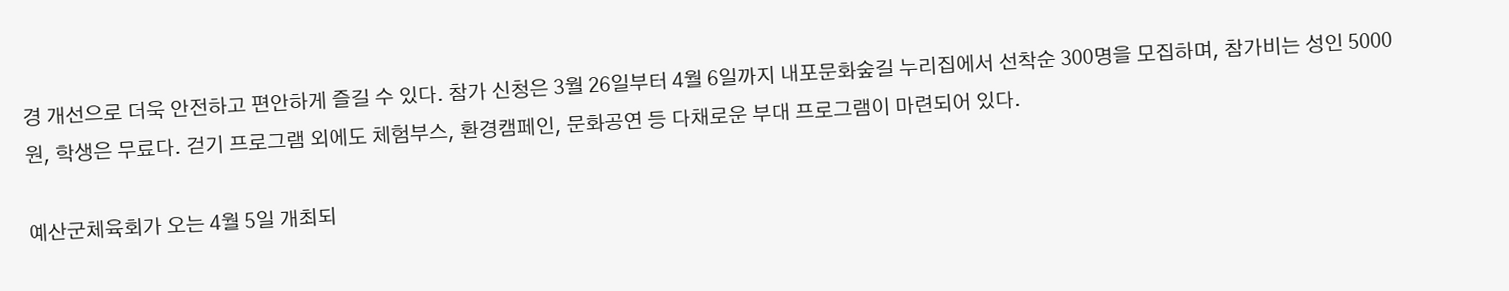경 개선으로 더욱 안전하고 편안하게 즐길 수 있다. 참가 신청은 3월 26일부터 4월 6일까지 내포문화숲길 누리집에서 선착순 300명을 모집하며, 참가비는 성인 5000원, 학생은 무료다. 걷기 프로그램 외에도 체험부스, 환경캠페인, 문화공연 등 다채로운 부대 프로그램이 마련되어 있다.

예산군체육회가 오는 4월 5일 개최되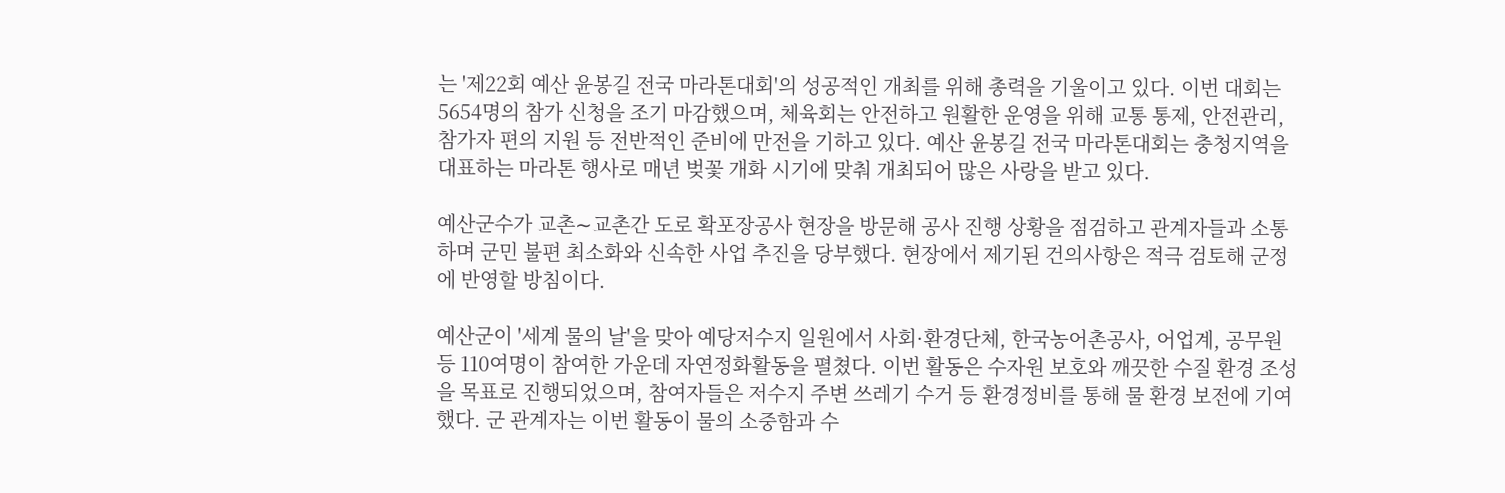는 '제22회 예산 윤봉길 전국 마라톤대회'의 성공적인 개최를 위해 총력을 기울이고 있다. 이번 대회는 5654명의 참가 신청을 조기 마감했으며, 체육회는 안전하고 원활한 운영을 위해 교통 통제, 안전관리, 참가자 편의 지원 등 전반적인 준비에 만전을 기하고 있다. 예산 윤봉길 전국 마라톤대회는 충청지역을 대표하는 마라톤 행사로 매년 벚꽃 개화 시기에 맞춰 개최되어 많은 사랑을 받고 있다.

예산군수가 교촌∼교촌간 도로 확포장공사 현장을 방문해 공사 진행 상황을 점검하고 관계자들과 소통하며 군민 불편 최소화와 신속한 사업 추진을 당부했다. 현장에서 제기된 건의사항은 적극 검토해 군정에 반영할 방침이다.

예산군이 '세계 물의 날'을 맞아 예당저수지 일원에서 사회·환경단체, 한국농어촌공사, 어업계, 공무원 등 110여명이 참여한 가운데 자연정화활동을 펼쳤다. 이번 활동은 수자원 보호와 깨끗한 수질 환경 조성을 목표로 진행되었으며, 참여자들은 저수지 주변 쓰레기 수거 등 환경정비를 통해 물 환경 보전에 기여했다. 군 관계자는 이번 활동이 물의 소중함과 수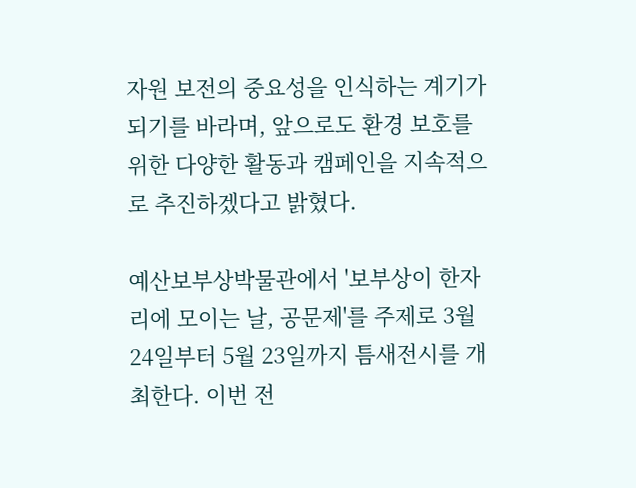자원 보전의 중요성을 인식하는 계기가 되기를 바라며, 앞으로도 환경 보호를 위한 다양한 활동과 캠페인을 지속적으로 추진하겠다고 밝혔다.

예산보부상박물관에서 '보부상이 한자리에 모이는 날, 공문제'를 주제로 3월 24일부터 5월 23일까지 틈새전시를 개최한다. 이번 전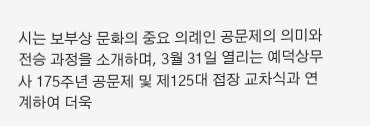시는 보부상 문화의 중요 의례인 공문제의 의미와 전승 과정을 소개하며, 3월 31일 열리는 예덕상무사 175주년 공문제 및 제125대 접장 교차식과 연계하여 더욱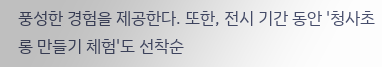풍성한 경험을 제공한다. 또한, 전시 기간 동안 '청사초롱 만들기 체험'도 선착순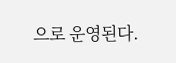으로 운영된다.